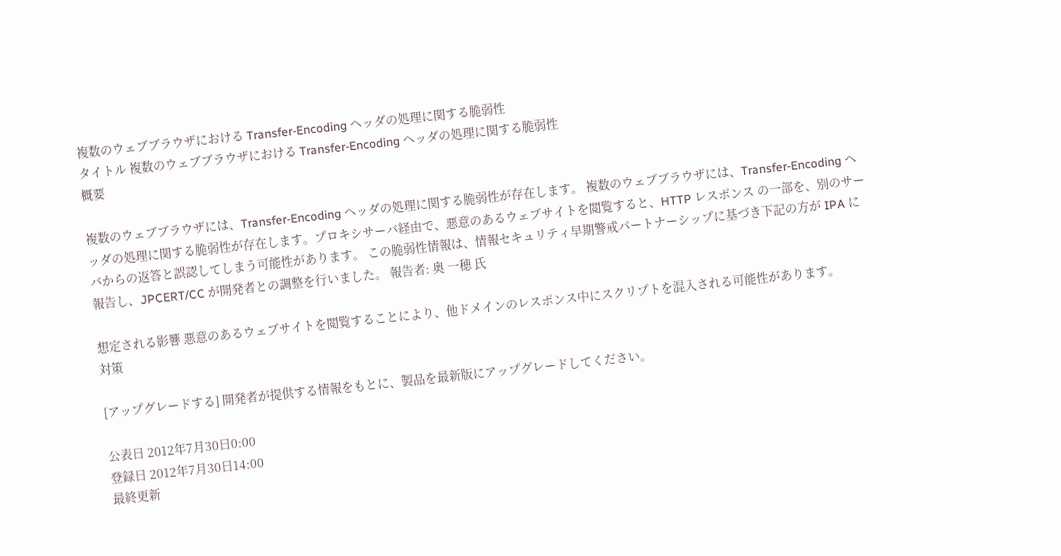複数のウェブブラウザにおける Transfer-Encoding ヘッダの処理に関する脆弱性
タイトル 複数のウェブブラウザにおける Transfer-Encoding ヘッダの処理に関する脆弱性
概要

複数のウェブブラウザには、Transfer-Encoding ヘッダの処理に関する脆弱性が存在します。 複数のウェブブラウザには、Transfer-Encoding ヘッダの処理に関する脆弱性が存在します。プロキシサーバ経由で、悪意のあるウェブサイトを閲覧すると、HTTP レスポンス の一部を、別のサーバからの返答と誤認してしまう可能性があります。 この脆弱性情報は、情報セキュリティ早期警戒パートナーシップに基づき下記の方が IPA に報告し、JPCERT/CC が開発者との調整を行いました。 報告者: 奥 一穂 氏

想定される影響 悪意のあるウェブサイトを閲覧することにより、他ドメインのレスポンス中にスクリプトを混入される可能性があります。
対策

[アップグレードする] 開発者が提供する情報をもとに、製品を最新版にアップグレードしてください。

公表日 2012年7月30日0:00
登録日 2012年7月30日14:00
最終更新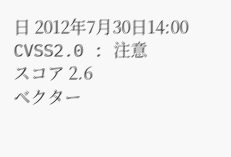日 2012年7月30日14:00
CVSS2.0 : 注意
スコア 2.6
ベクター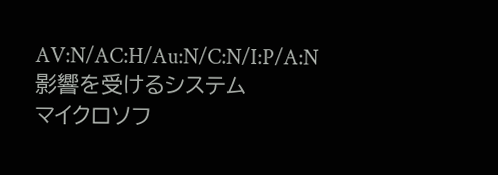AV:N/AC:H/Au:N/C:N/I:P/A:N
影響を受けるシステム
マイクロソフ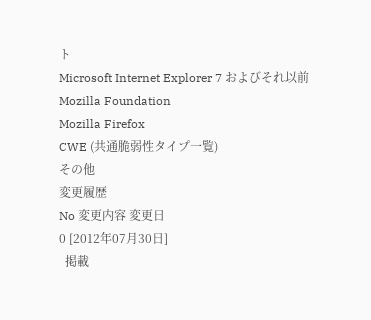ト
Microsoft Internet Explorer 7 およびそれ以前
Mozilla Foundation
Mozilla Firefox
CWE (共通脆弱性タイプ一覧)
その他
変更履歴
No 変更内容 変更日
0 [2012年07月30日]
  掲載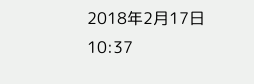2018年2月17日10:37